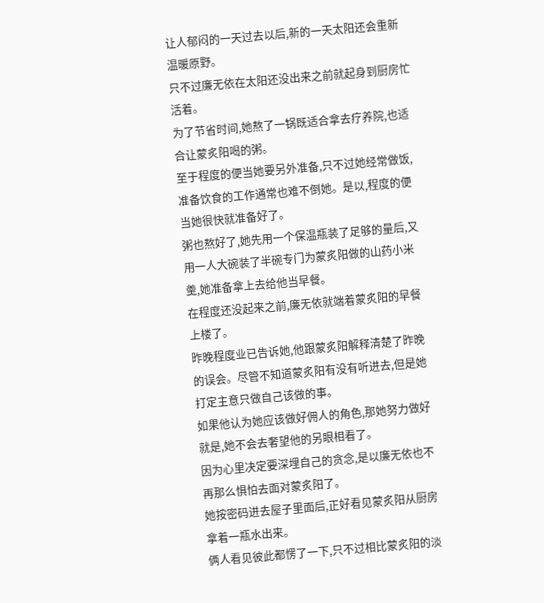让人郁闷的一天过去以后,新的一天太阳还会重新温暖原野。
只不过廉无依在太阳还没出来之前就起身到厨房忙活着。
为了节省时间,她熬了一锅既适合拿去疗养院,也适合让蒙炙阳喝的粥。
至于程度的便当她要另外准备,只不过她经常做饭,准备饮食的工作通常也难不倒她。是以,程度的便当她很快就准备好了。
粥也熬好了,她先用一个保温瓶装了足够的量后,又用一人大碗装了半碗专门为蒙炙阳做的山药小米羹,她准备拿上去给他当早餐。
在程度还没起来之前,廉无依就端着蒙炙阳的早餐上楼了。
昨晚程度业已告诉她,他跟蒙炙阳解释清楚了昨晚的误会。尽管不知道蒙炙阳有没有听进去,但是她打定主意只做自己该做的事。
如果他认为她应该做好佣人的角色,那她努力做好就是,她不会去奢望他的另眼相看了。
因为心里决定要深埋自己的贪念,是以廉无依也不再那么惧怕去面对蒙炙阳了。
她按密码进去屋子里面后,正好看见蒙炙阳从厨房拿着一瓶水出来。
俩人看见彼此都愣了一下,只不过相比蒙炙阳的淡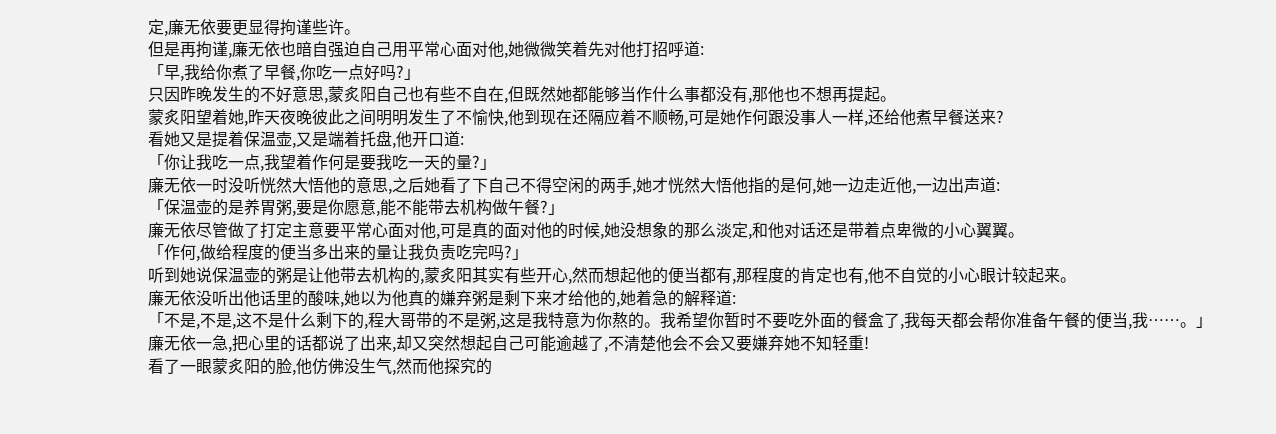定,廉无依要更显得拘谨些许。
但是再拘谨,廉无依也暗自强迫自己用平常心面对他,她微微笑着先对他打招呼道:
「早,我给你煮了早餐,你吃一点好吗?」
只因昨晚发生的不好意思,蒙炙阳自己也有些不自在,但既然她都能够当作什么事都没有,那他也不想再提起。
蒙炙阳望着她,昨天夜晚彼此之间明明发生了不愉快,他到现在还隔应着不顺畅,可是她作何跟没事人一样,还给他煮早餐送来?
看她又是提着保温壶,又是端着托盘,他开口道:
「你让我吃一点,我望着作何是要我吃一天的量?」
廉无依一时没听恍然大悟他的意思,之后她看了下自己不得空闲的两手,她才恍然大悟他指的是何,她一边走近他,一边出声道:
「保温壶的是养胃粥,要是你愿意,能不能带去机构做午餐?」
廉无依尽管做了打定主意要平常心面对他,可是真的面对他的时候,她没想象的那么淡定,和他对话还是带着点卑微的小心翼翼。
「作何,做给程度的便当多出来的量让我负责吃完吗?」
听到她说保温壶的粥是让他带去机构的,蒙炙阳其实有些开心,然而想起他的便当都有,那程度的肯定也有,他不自觉的小心眼计较起来。
廉无依没听出他话里的酸味,她以为他真的嫌弃粥是剩下来才给他的,她着急的解释道:
「不是,不是,这不是什么剩下的,程大哥带的不是粥,这是我特意为你熬的。我希望你暂时不要吃外面的餐盒了,我每天都会帮你准备午餐的便当,我……。」
廉无依一急,把心里的话都说了出来,却又突然想起自己可能逾越了,不清楚他会不会又要嫌弃她不知轻重!
看了一眼蒙炙阳的脸,他仿佛没生气,然而他探究的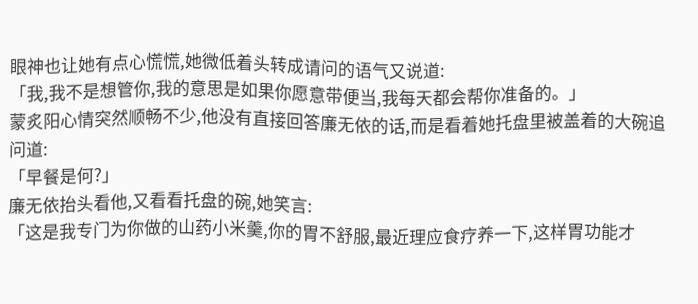眼神也让她有点心慌慌,她微低着头转成请问的语气又说道:
「我,我不是想管你,我的意思是如果你愿意带便当,我每天都会帮你准备的。」
蒙炙阳心情突然顺畅不少,他没有直接回答廉无依的话,而是看着她托盘里被盖着的大碗追问道:
「早餐是何?」
廉无依抬头看他,又看看托盘的碗,她笑言:
「这是我专门为你做的山药小米羹,你的胃不舒服,最近理应食疗养一下,这样胃功能才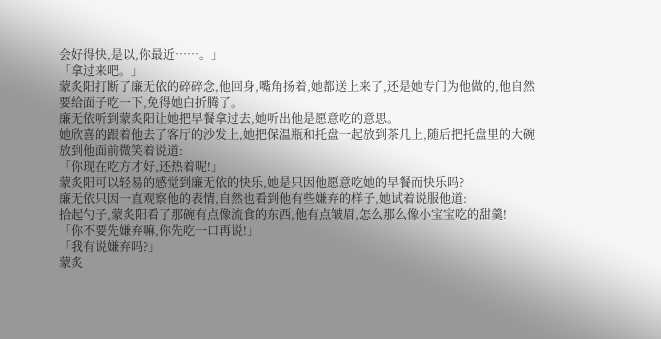会好得快,是以,你最近……。」
「拿过来吧。」
蒙炙阳打断了廉无依的碎碎念,他回身,嘴角扬着,她都送上来了,还是她专门为他做的,他自然要给面子吃一下,免得她白折腾了。
廉无依听到蒙炙阳让她把早餐拿过去,她听出他是愿意吃的意思。
她欣喜的跟着他去了客厅的沙发上,她把保温瓶和托盘一起放到茶几上,随后把托盘里的大碗放到他面前微笑着说道:
「你现在吃方才好,还热着呢!」
蒙炙阳可以轻易的感觉到廉无依的快乐,她是只因他愿意吃她的早餐而快乐吗?
廉无依只因一直观察他的表情,自然也看到他有些嫌弃的样子,她试着说服他道:
拾起勺子,蒙炙阳看了那碗有点像流食的东西,他有点皱眉,怎么那么像小宝宝吃的甜羹!
「你不要先嫌弃嘛,你先吃一口再说!」
「我有说嫌弃吗?」
蒙炙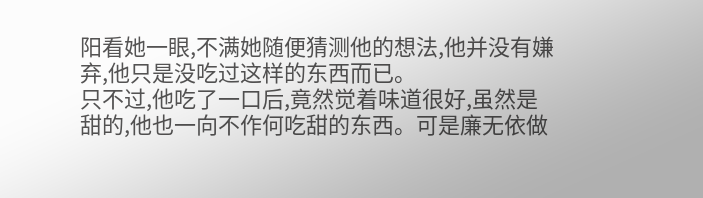阳看她一眼,不满她随便猜测他的想法,他并没有嫌弃,他只是没吃过这样的东西而已。
只不过,他吃了一口后,竟然觉着味道很好,虽然是甜的,他也一向不作何吃甜的东西。可是廉无依做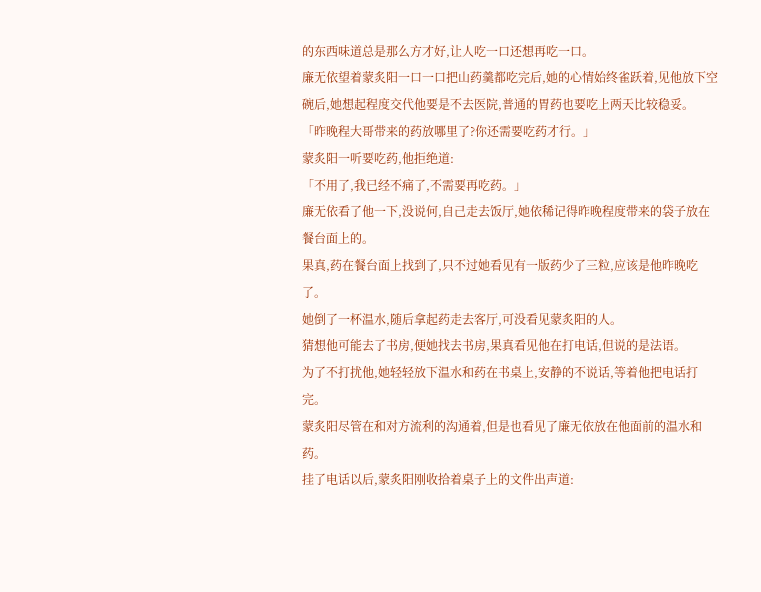的东西味道总是那么方才好,让人吃一口还想再吃一口。
廉无依望着蒙炙阳一口一口把山药羹都吃完后,她的心情始终雀跃着,见他放下空碗后,她想起程度交代他要是不去医院,普通的胃药也要吃上两天比较稳妥。
「昨晚程大哥带来的药放哪里了?你还需要吃药才行。」
蒙炙阳一听要吃药,他拒绝道:
「不用了,我已经不痛了,不需要再吃药。」
廉无依看了他一下,没说何,自己走去饭厅,她依稀记得昨晚程度带来的袋子放在餐台面上的。
果真,药在餐台面上找到了,只不过她看见有一版药少了三粒,应该是他昨晚吃了。
她倒了一杯温水,随后拿起药走去客厅,可没看见蒙炙阳的人。
猜想他可能去了书房,便她找去书房,果真看见他在打电话,但说的是法语。
为了不打扰他,她轻轻放下温水和药在书桌上,安静的不说话,等着他把电话打完。
蒙炙阳尽管在和对方流利的沟通着,但是也看见了廉无依放在他面前的温水和药。
挂了电话以后,蒙炙阳刚收拾着桌子上的文件出声道: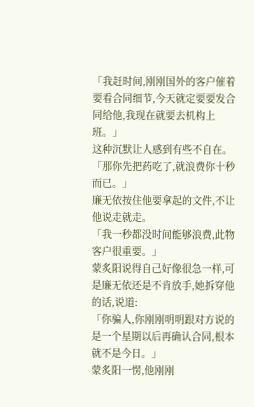「我赶时间,刚刚国外的客户催着要看合同细节,今天就定要要发合同给他,我现在就要去机构上班。」
这种沉默让人感到有些不自在。
「那你先把药吃了,就浪费你十秒而已。」
廉无依按住他要拿起的文件,不让他说走就走。
「我一秒都没时间能够浪费,此物客户很重要。」
蒙炙阳说得自己好像很急一样,可是廉无依还是不肯放手,她拆穿他的话,说道:
「你骗人,你刚刚明明跟对方说的是一个星期以后再确认合同,根本就不是今日。」
蒙炙阳一愣,他刚刚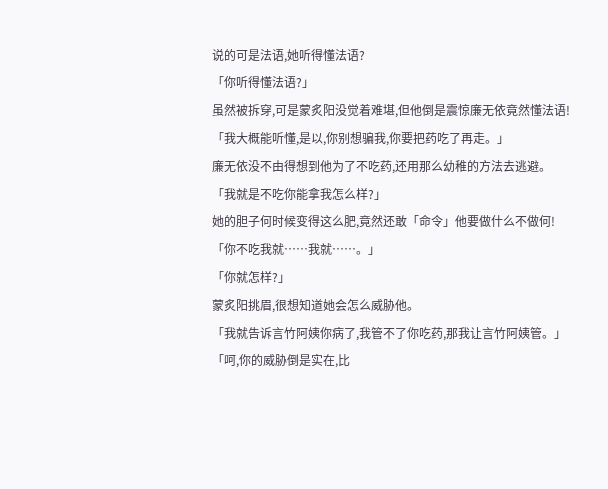说的可是法语,她听得懂法语?
「你听得懂法语?」
虽然被拆穿,可是蒙炙阳没觉着难堪,但他倒是震惊廉无依竟然懂法语!
「我大概能听懂,是以,你别想骗我,你要把药吃了再走。」
廉无依没不由得想到他为了不吃药,还用那么幼稚的方法去逃避。
「我就是不吃你能拿我怎么样?」
她的胆子何时候变得这么肥,竟然还敢「命令」他要做什么不做何!
「你不吃我就……我就……。」
「你就怎样?」
蒙炙阳挑眉,很想知道她会怎么威胁他。
「我就告诉言竹阿姨你病了,我管不了你吃药,那我让言竹阿姨管。」
「呵,你的威胁倒是实在,比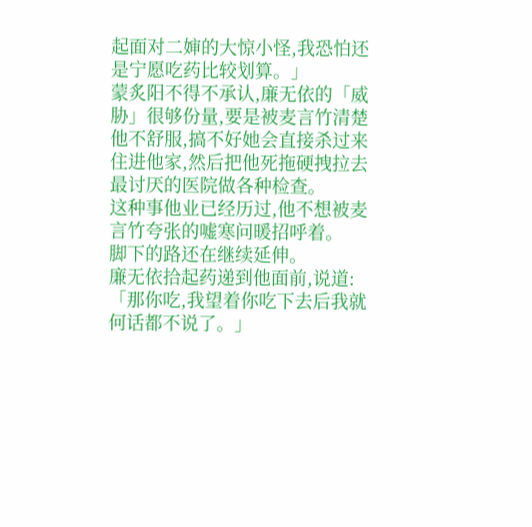起面对二婶的大惊小怪,我恐怕还是宁愿吃药比较划算。」
蒙炙阳不得不承认,廉无依的「威胁」很够份量,要是被麦言竹清楚他不舒服,搞不好她会直接杀过来住进他家,然后把他死拖硬拽拉去最讨厌的医院做各种检查。
这种事他业已经历过,他不想被麦言竹夸张的嘘寒问暖招呼着。
脚下的路还在继续延伸。
廉无依拾起药递到他面前,说道:
「那你吃,我望着你吃下去后我就何话都不说了。」